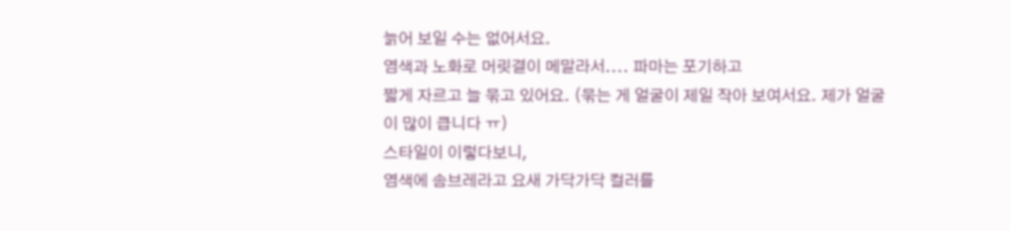늙어 보일 수는 없어서요.
염색과 노화로 머릿결이 메말라서.... 파마는 포기하고
짧게 자르고 늘 묶고 있어요. (묶는 게 얼굴이 제일 작아 보여서요. 제가 얼굴이 많이 큽니다 ㅠ)
스타일이 이렇다보니,
염색에 솜브레라고 요새 가닥가닥 컬러를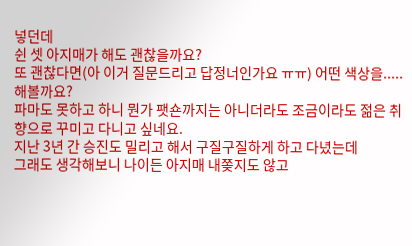넣던데
쉰 셋 아지매가 해도 괜찮을까요?
또 괜찮다면(아 이거 질문드리고 답정너인가요 ㅠㅠ) 어떤 색상을..... 해볼까요?
파마도 못하고 하니 뭔가 팻숀까지는 아니더라도 조금이라도 젊은 취향으로 꾸미고 다니고 싶네요.
지난 3년 간 승진도 밀리고 해서 구질구질하게 하고 다녔는데
그래도 생각해보니 나이든 아지매 내쫒지도 않고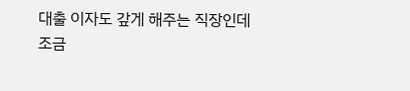대출 이자도 갚게 해주는 직장인데
조금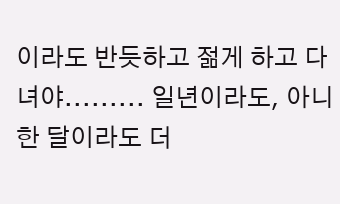이라도 반듯하고 젊게 하고 다녀야......... 일년이라도, 아니 한 달이라도 더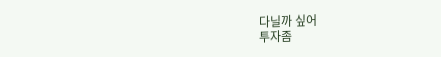다닐까 싶어
투자좀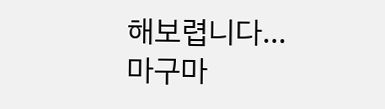해보렵니다...
마구마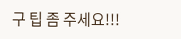구 팁 좀 주세요!!!